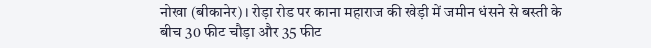नोखा (बीकानेर)। रोड़ा रोड पर काना महाराज की खेड़ी में जमीन धंसने से बस्ती के बीच 30 फीट चौड़ा और 35 फीट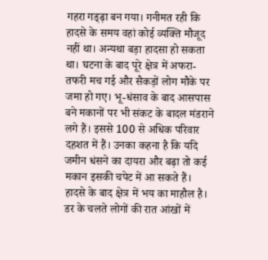गहरा गड्ढ़ा बन गया। गनीमत रही कि हादसे के समय वहां कोई व्यक्ति मौजूद नहीं था। अन्यथा बड़ा हादसा हो सकता था। घटना के बाद पूरे क्षेत्र में अफरा-तफरी मच गई और सैकड़ों लोग मौके पर जमा हो गए। भू-धंसाव के बाद आसपास बने मकानों पर भी संकट के बादल मंडराने लगे हैं। इससे 100 से अधिक परिवार दहशत में हैं। उनका कहना है कि यदि जमीन धंसने का दायरा और बढ़ा तो कई मकान इसकी चपेट में आ सकते हैं।
हादसे के बाद क्षेत्र में भय का माहौल है। डर के चलते लोगों की रात आंखों में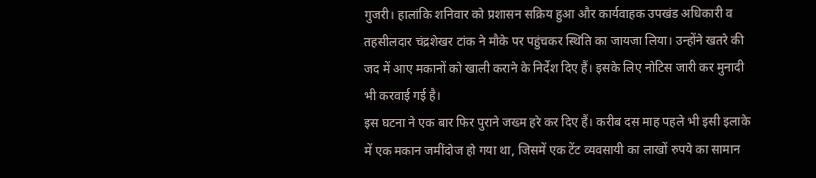गुजरी। हालांकि शनिवार को प्रशासन सक्रिय हुआ और कार्यवाहक उपखंड अधिकारी व तहसीलदार चंद्रशेखर टांक ने मौके पर पहुंचकर स्थिति का जायजा लिया। उन्होंने खतरे की जद में आए मकानों को खाली कराने के निर्देश दिए हैं। इसके लिए नोटिस जारी कर मुनादी भी करवाई गई है।
इस घटना ने एक बार फिर पुराने जख्म हरे कर दिए हैं। करीब दस माह पहले भी इसी इलाके में एक मकान जमींदोज हो गया था, जिसमें एक टेंट व्यवसायी का लाखों रुपये का सामान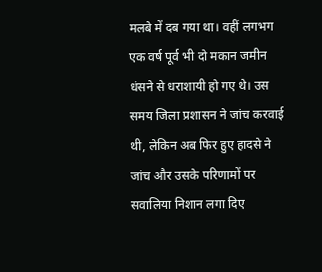मलबे में दब गया था। वहीं लगभग एक वर्ष पूर्व भी दो मकान जमीन धंसने से धराशायी हो गए थे। उस समय जिला प्रशासन ने जांच करवाई थी, लेकिन अब फिर हुए हादसे ने जांच और उसके परिणामों पर सवालिया निशान लगा दिए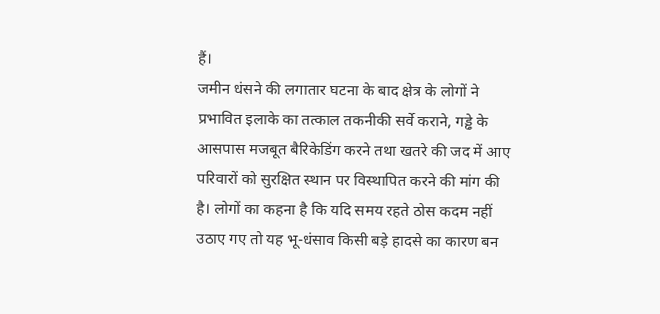हैं।
जमीन धंसने की लगातार घटना के बाद क्षेत्र के लोगों ने प्रभावित इलाके का तत्काल तकनीकी सर्वे कराने, गड्ढे के आसपास मजबूत बैरिकेडिंग करने तथा खतरे की जद में आए परिवारों को सुरक्षित स्थान पर विस्थापित करने की मांग की है। लोगों का कहना है कि यदि समय रहते ठोस कदम नहीं उठाए गए तो यह भू-धंसाव किसी बड़े हादसे का कारण बन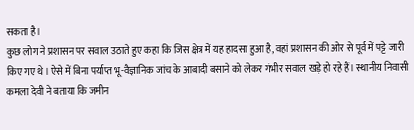सकता है।
कुछ लोग ने प्रशासन पर सवाल उठाते हुए कहा कि जिस क्षेत्र में यह हादसा हुआ है, वहां प्रशासन की ओर से पूर्व में पट्टे जारी किए गए थे। ऐसे में बिना पर्याप्त भू-वैज्ञानिक जांच के आबादी बसाने को लेकर गंभीर सवाल खड़े हो रहे हैं। स्थानीय निवासी कमला देवी ने बताया कि जमीन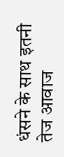धंसने के साथ इतनी तेज आवाज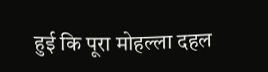हुई कि पूरा मोहल्ला दहल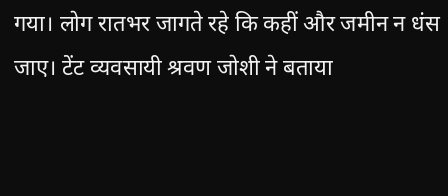गया। लोग रातभर जागते रहे कि कहीं और जमीन न धंस जाए। टेंट व्यवसायी श्रवण जोशी ने बताया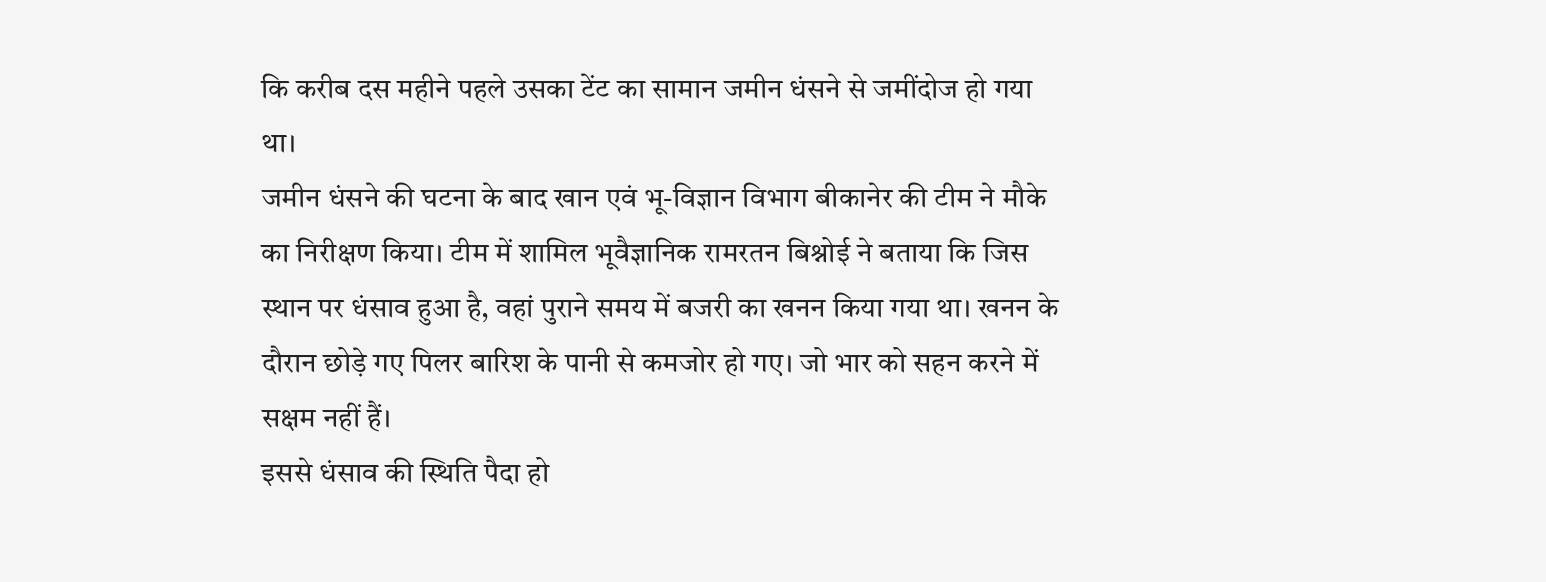कि करीब दस महीने पहले उसका टेंट का सामान जमीन धंसने से जमींदोज हो गया था।
जमीन धंसने की घटना के बाद खान एवं भू-विज्ञान विभाग बीकानेर की टीम ने मौके का निरीक्षण किया। टीम में शामिल भूवैज्ञानिक रामरतन बिश्नोई ने बताया कि जिस स्थान पर धंसाव हुआ है, वहां पुराने समय में बजरी का खनन किया गया था। खनन के दौरान छोड़े गए पिलर बारिश के पानी से कमजोर हो गए। जो भार को सहन करने में सक्षम नहीं हैं।
इससे धंसाव की स्थिति पैदा हो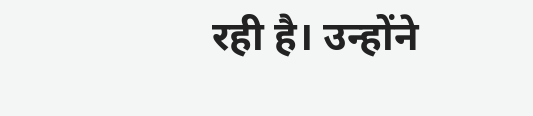रही है। उन्होंने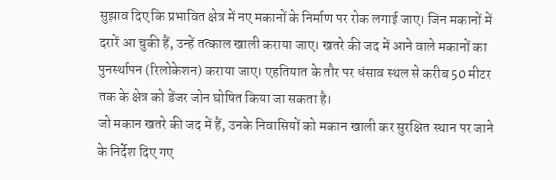सुझाव दिए कि प्रभावित क्षेत्र में नए मकानों के निर्माण पर रोक लगाई जाए। जिन मकानों में दरारें आ चुकी हैं, उन्हें तत्काल खाली कराया जाए। खतरे की जद में आने वाले मकानों का पुनर्स्थापन (रिलोकेशन) कराया जाए। एहतियात के तौर पर धंसाव स्थल से करीब 50 मीटर तक के क्षेत्र को डेंजर जोन घोषित किया जा सकता है।
जो मकान खतरे की जद में हैं, उनके निवासियों को मकान खाली कर सुरक्षित स्थान पर जाने के निर्देश दिए गए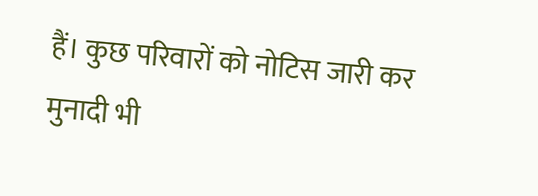हैं। कुछ परिवारों को नोटिस जारी कर मुनादी भी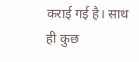कराई गई है। साथ ही कुछ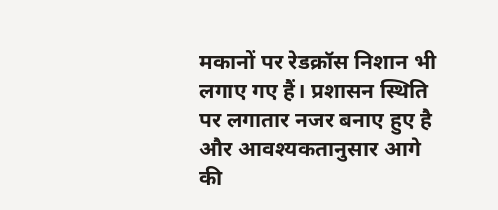मकानों पर रेडक्रॉस निशान भी लगाए गए हैं। प्रशासन स्थिति पर लगातार नजर बनाए हुए है और आवश्यकतानुसार आगे की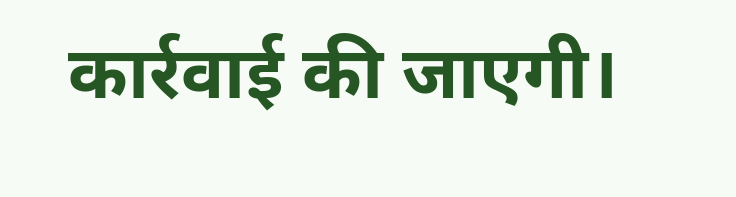कार्रवाई की जाएगी।